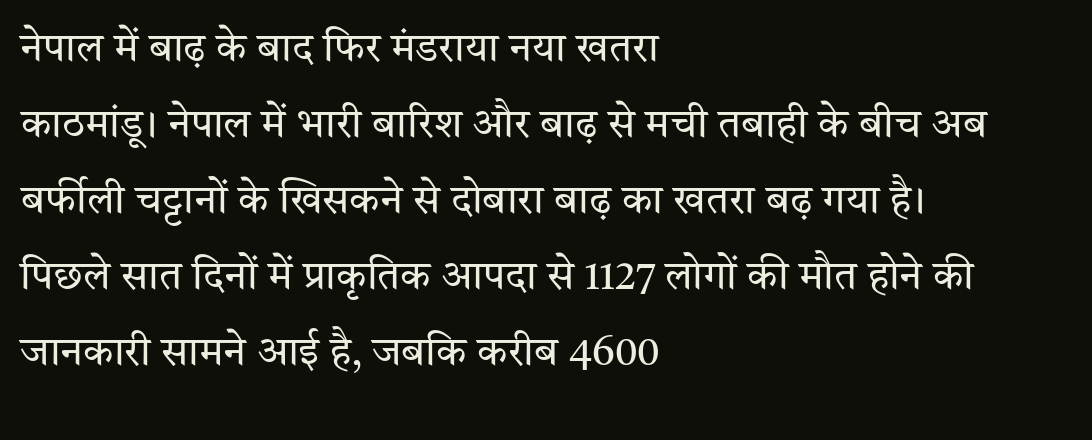नेपाल में बाढ़ के बाद फिर मंडराया नया खतरा
काठमांडू। नेपाल में भारी बारिश और बाढ़ से मची तबाही के बीच अब बर्फीली चट्टानों के खिसकने से दोबारा बाढ़ का खतरा बढ़ गया है। पिछले सात दिनों में प्राकृतिक आपदा से 1127 लोगों की मौत होने की जानकारी सामने आई है, जबकि करीब 4600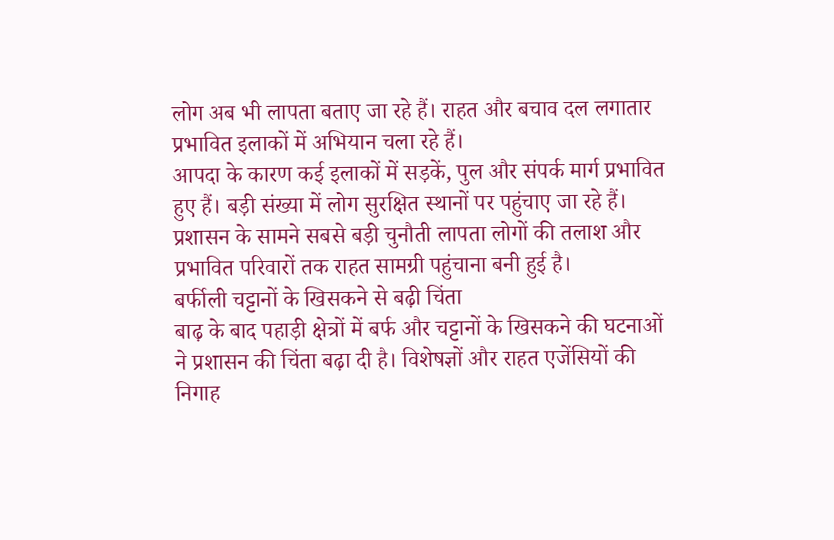लोग अब भी लापता बताए जा रहे हैं। राहत और बचाव दल लगातार प्रभावित इलाकों में अभियान चला रहे हैं।
आपदा के कारण कई इलाकों में सड़कें, पुल और संपर्क मार्ग प्रभावित हुए हैं। बड़ी संख्या में लोग सुरक्षित स्थानों पर पहुंचाए जा रहे हैं। प्रशासन के सामने सबसे बड़ी चुनौती लापता लोगों की तलाश और प्रभावित परिवारों तक राहत सामग्री पहुंचाना बनी हुई है।
बर्फीली चट्टानों के खिसकने से बढ़ी चिंता
बाढ़ के बाद पहाड़ी क्षेत्रों में बर्फ और चट्टानों के खिसकने की घटनाओं ने प्रशासन की चिंता बढ़ा दी है। विशेषज्ञों और राहत एजेंसियों की निगाह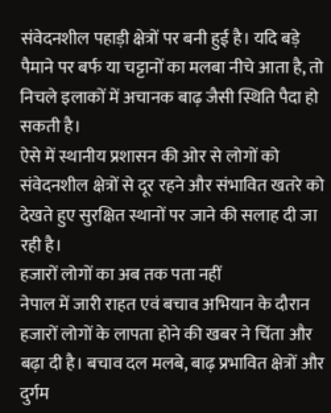संवेदनशील पहाड़ी क्षेत्रों पर बनी हुई है। यदि बड़े पैमाने पर बर्फ या चट्टानों का मलबा नीचे आता है, तो निचले इलाकों में अचानक बाढ़ जैसी स्थिति पैदा हो सकती है।
ऐसे में स्थानीय प्रशासन की ओर से लोगों को संवेदनशील क्षेत्रों से दूर रहने और संभावित खतरे को देखते हुए सुरक्षित स्थानों पर जाने की सलाह दी जा रही है।
हजारों लोगों का अब तक पता नहीं
नेपाल में जारी राहत एवं बचाव अभियान के दौरान हजारों लोगों के लापता होने की खबर ने चिंता और बढ़ा दी है। बचाव दल मलबे, बाढ़ प्रभावित क्षेत्रों और दुर्गम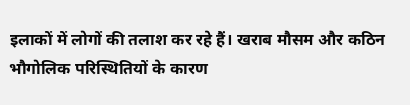इलाकों में लोगों की तलाश कर रहे हैं। खराब मौसम और कठिन भौगोलिक परिस्थितियों के कारण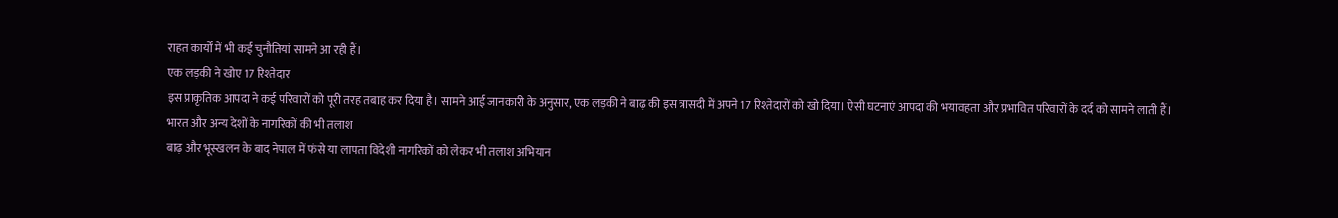राहत कार्यों में भी कई चुनौतियां सामने आ रही हैं।
एक लड़की ने खोए 17 रिश्तेदार
इस प्राकृतिक आपदा ने कई परिवारों को पूरी तरह तबाह कर दिया है। सामने आई जानकारी के अनुसार, एक लड़की ने बाढ़ की इस त्रासदी में अपने 17 रिश्तेदारों को खो दिया। ऐसी घटनाएं आपदा की भयावहता और प्रभावित परिवारों के दर्द को सामने लाती हैं।
भारत और अन्य देशों के नागरिकों की भी तलाश
बाढ़ और भूस्खलन के बाद नेपाल में फंसे या लापता विदेशी नागरिकों को लेकर भी तलाश अभियान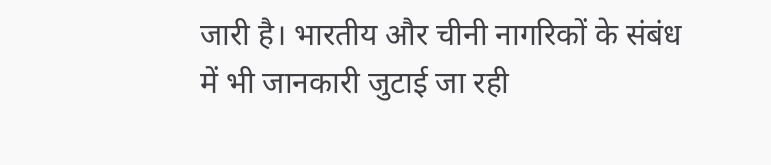जारी है। भारतीय और चीनी नागरिकों के संबंध में भी जानकारी जुटाई जा रही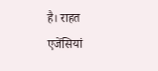है। राहत एजेंसियां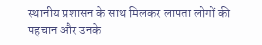स्थानीय प्रशासन के साथ मिलकर लापता लोगों की पहचान और उनके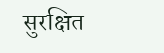सुरक्षित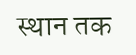स्थान तक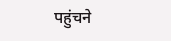पहुंचने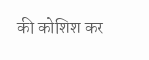की कोशिश कर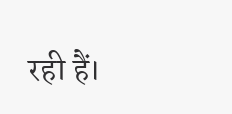रही हैं।